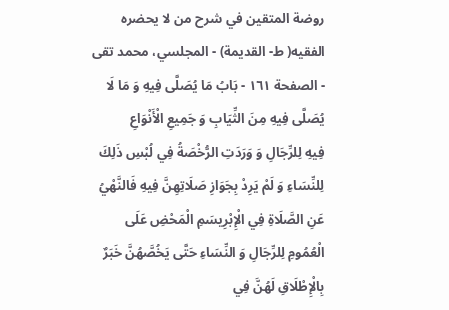روضة المتقين في شرح من لا يحضره الفقيه( ط- القديمة) - المجلسي، محمد تقى - الصفحة ١٦١ - بَابُ مَا يُصَلَّى فِيهِ وَ مَا لَا يُصَلَّى فِيهِ مِنَ الثِّيَابِ وَ جَمِيعِ الْأَنْوَاعِ
فِيهِ لِلرِّجَالِ وَ وَرَدَتِ الرُّخْصَةُ فِي لُبْسِ ذَلِكَ لِلنِّسَاءِ وَ لَمْ يَرِدْ بِجَوَازِ صَلَاتِهِنَّ فِيهِ فَالنَّهْيُ عَنِ الصَّلَاةِ فِي الْإِبْرِيسَمِ الْمَحْضِ عَلَى الْعُمُومِ لِلرِّجَالِ وَ النِّسَاءِ حَتَّى يَخُصَّهُنَّ خَبَرٌ بِالْإِطْلَاقِ لَهُنَّ فِي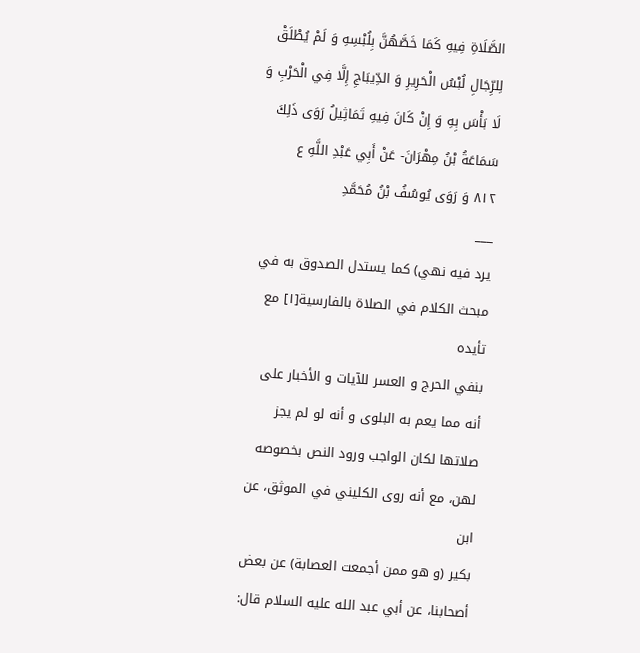الصَّلَاةِ فِيهِ كَمَا خَصَّهُنَّ بِلُبْسِهِ وَ لَمْ يُطْلَقْ لِلرِّجَالِ لُبْسُ الْحَرِيرِ وَ الدِّيبَاجِ إِلَّا فِي الْحَرْبِ وَ لَا بَأْسَ بِهِ وَ إِنْ كَانَ فِيهِ تَمَاثِيلُ رَوَى ذَلِكَ سَمَاعَةُ بْنُ مِهْرَانَ- عَنْ أَبِي عَبْدِ اللَّهِ ع
٨١٢ وَ رَوَى يُوسُفُ بْنُ مُحَمَّدِ
___
يرد فيه نهي) كما يستدل الصدوق به في مبحث الكلام في الصلاة بالفارسية[١] مع تأيده
بنفي الحرج و العسر للآيات و الأخبار على أنه مما يعم به البلوى و أنه لو لم يجز
صلاتها لكان الواجب ورود النص بخصوصه لهن، مع أنه روى الكليني في الموثق، عن ابن
بكير (و هو ممن أجمعت العصابة) عن بعض أصحابنا، عن أبي عبد الله عليه السلام قال: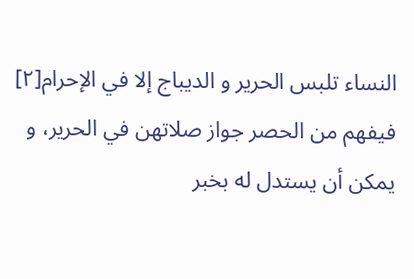النساء تلبس الحرير و الديباج إلا في الإحرام[٢] فيفهم من الحصر جواز صلاتهن في الحرير، و يمكن أن يستدل له بخبر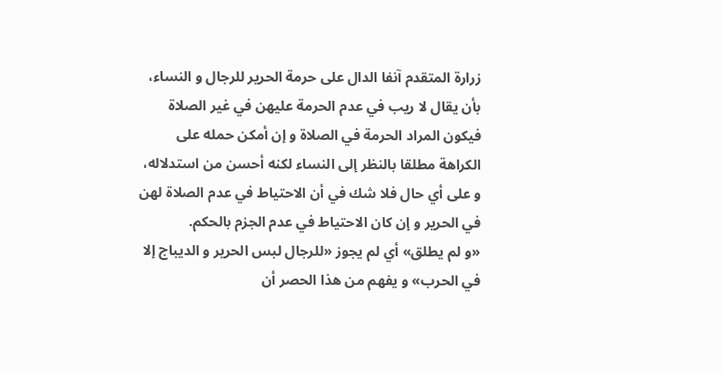زرارة المتقدم آنفا الدال على حرمة الحرير للرجال و النساء، بأن يقال لا ريب في عدم الحرمة عليهن في غير الصلاة فيكون المراد الحرمة في الصلاة و إن أمكن حمله على الكراهة مطلقا بالنظر إلى النساء لكنه أحسن من استدلاله، و على أي حال فلا شك في أن الاحتياط في عدم الصلاة لهن في الحرير و إن كان الاحتياط في عدم الجزم بالحكم.
«و لم يطلق» أي لم يجوز «للرجال لبس الحرير و الديباج إلا في الحرب» و يفهم من هذا الحصر أن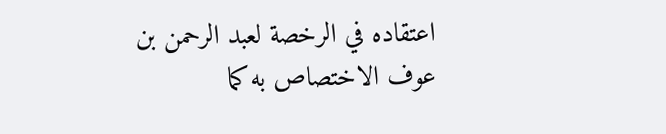اعتقاده في الرخصة لعبد الرحمن بن عوف الاختصاص به كما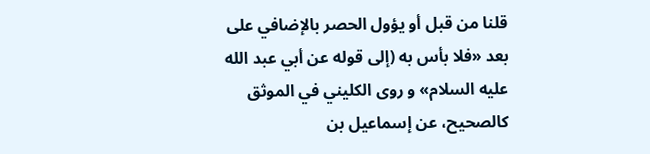قلنا من قبل أو يؤول الحصر بالإضافي على بعد «فلا بأس به (إلى قوله عن أبي عبد الله عليه السلام» و روى الكليني في الموثق كالصحيح، عن إسماعيل بن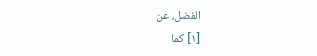الفضل، عن
[١] كما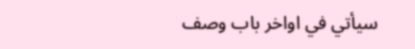سيأتي في اواخر باب وصف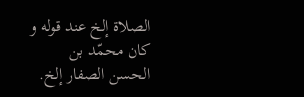الصلاة إلخ عند قوله و كان محمّد بن الحسن الصفار إلخ.